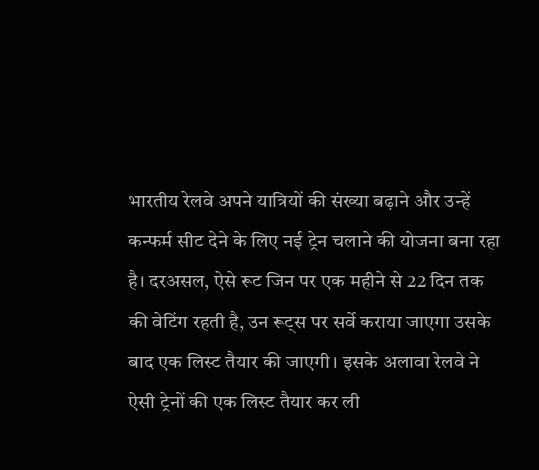भारतीय रेलवे अपने यात्रियों की संख्या बढ़ाने और उन्हें कन्फर्म सीट देने के लिए नई ट्रेन चलाने की योजना बना रहा है। दरअसल, ऐसे रूट जिन पर एक महीने से 22 दिन तक की वेटिंग रहती है, उन रूट्स पर सर्वे कराया जाएगा उसके बाद एक लिस्ट तैयार की जाएगी। इसके अलावा रेलवे ने ऐसी ट्रेनों की एक लिस्ट तैयार कर ली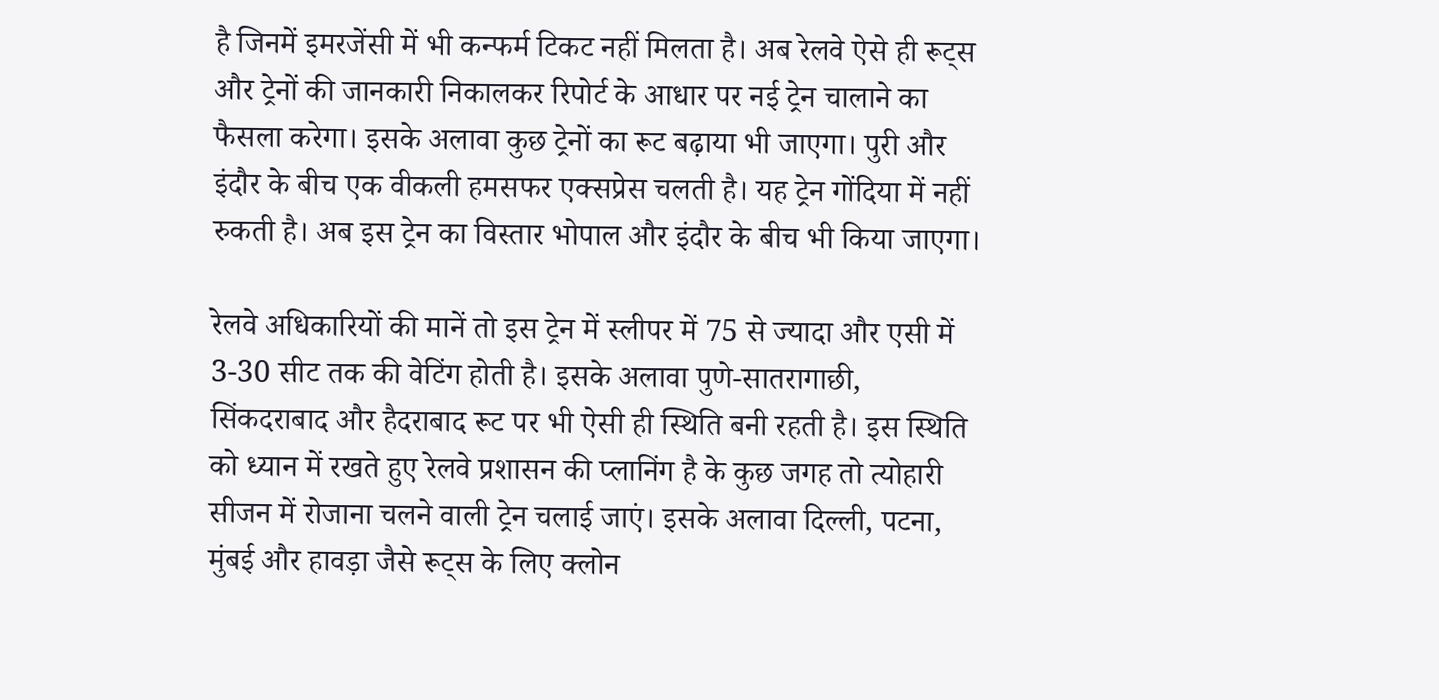है जिनमें इमरजेंसी में भी कन्फर्म टिकट नहीं मिलता है। अब रेलवे ऐसे ही रूट्स और ट्रेनों की जानकारी निकालकर रिपोर्ट के आधार पर नई ट्रेन चालाने का फैसला करेगा। इसके अलावा कुछ ट्रेनों का रूट बढ़ाया भी जाएगा। पुरी और इंदौर के बीच एक वीकली हमसफर एक्सप्रेस चलती है। यह ट्रेन गोंदिया में नहीं रुकती है। अब इस ट्रेन का विस्तार भोपाल और इंदौर के बीच भी किया जाएगा।

रेलवे अधिकारियों की मानें तो इस ट्रेन में स्लीपर में 75 से ज्यादा और एसी में 3-30 सीट तक की वेटिंग होती है। इसके अलावा पुणे-सातरागाछी, सिंकदराबाद और हैदराबाद रूट पर भी ऐसी ही स्थिति बनी रहती है। इस स्थिति को ध्यान में रखते हुए रेलवे प्रशासन की प्लानिंग है के कुछ जगह तो त्योहारी सीजन में रोजाना चलने वाली ट्रेन चलाई जाएं। इसके अलावा दिल्ली, पटना, मुंबई और हावड़ा जैसे रूट्स के लिए क्लोन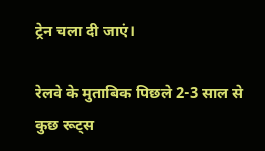ट्रेन चला दी जाएं।

रेलवे के मुताबिक पिछले 2-3 साल से कुछ रूट्स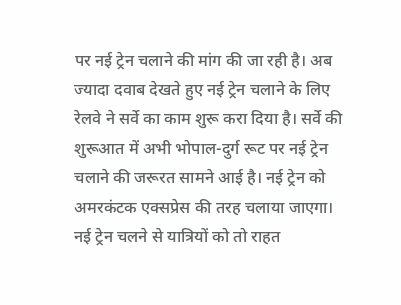पर नई ट्रेन चलाने की मांग की जा रही है। अब ज्यादा दवाब देखते हुए नई ट्रेन चलाने के लिए रेलवे ने सर्वे का काम शुरू करा दिया है। सर्वे की शुरूआत में अभी भोपाल-दुर्ग रूट पर नई ट्रेन चलाने की जरूरत सामने आई है। नई ट्रेन को अमरकंटक एक्सप्रेस की तरह चलाया जाएगा। नई ट्रेन चलने से यात्रियों को तो राहत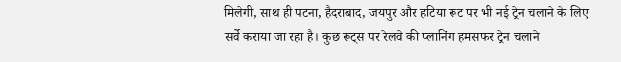मिलेगी, साथ ही पटना, हैदराबाद, जयपुर और हटिया रूट पर भी नई ट्रेन चलाने के लिए सर्वे कराया जा रहा है। कुछ रूट्स पर रेलवे की प्लानिंग हमसफर ट्रेन चलाने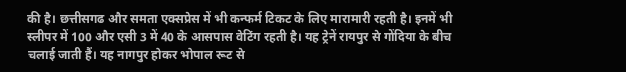की है। छत्तीसगढ और समता एक्सप्रेस में भी कन्फर्म टिकट के लिए मारामारी रहती है। इनमें भी स्लीपर में 100 और एसी 3 में 40 के आसपास वेटिंग रहती है। यह ट्रेनें रायपुर से गोंदिया के बीच चलाई जाती हैं। यह नागपुर होकर भोपाल रूट से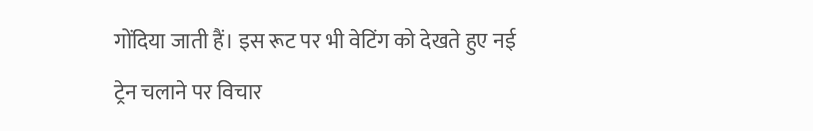गोंदिया जाती हैं। इस रूट पर भी वेटिंग को देखते हुए नई ट्रेन चलाने पर विचार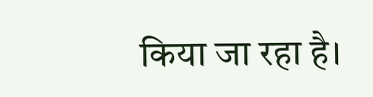किया जा रहा है।